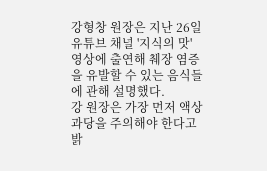강형창 원장은 지난 26일 유튜브 채널 '지식의 맛' 영상에 출연해 췌장 염증을 유발할 수 있는 음식들에 관해 설명했다.
강 원장은 가장 먼저 액상과당을 주의해야 한다고 밝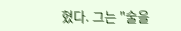혔다. 그는 "술을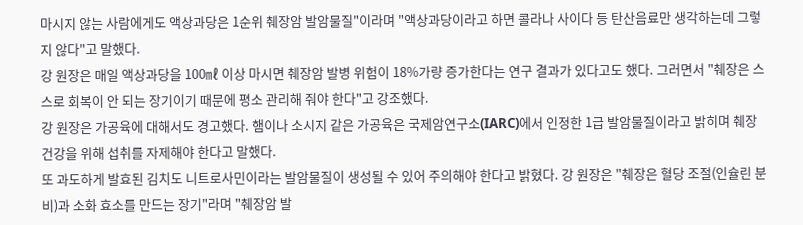마시지 않는 사람에게도 액상과당은 1순위 췌장암 발암물질"이라며 "액상과당이라고 하면 콜라나 사이다 등 탄산음료만 생각하는데 그렇지 않다"고 말했다.
강 원장은 매일 액상과당을 100㎖ 이상 마시면 췌장암 발병 위험이 18%가량 증가한다는 연구 결과가 있다고도 했다. 그러면서 "췌장은 스스로 회복이 안 되는 장기이기 때문에 평소 관리해 줘야 한다"고 강조했다.
강 원장은 가공육에 대해서도 경고했다. 햄이나 소시지 같은 가공육은 국제암연구소(IARC)에서 인정한 1급 발암물질이라고 밝히며 췌장 건강을 위해 섭취를 자제해야 한다고 말했다.
또 과도하게 발효된 김치도 니트로사민이라는 발암물질이 생성될 수 있어 주의해야 한다고 밝혔다. 강 원장은 "췌장은 혈당 조절(인슐린 분비)과 소화 효소를 만드는 장기"라며 "췌장암 발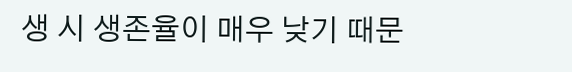생 시 생존율이 매우 낮기 때문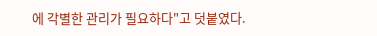에 각별한 관리가 필요하다"고 덧붙였다.